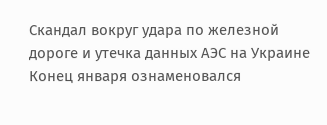Скандал вокруг удара по железной дороге и утечка данных АЭС на Украине
Конец января ознаменовался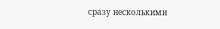сразу несколькими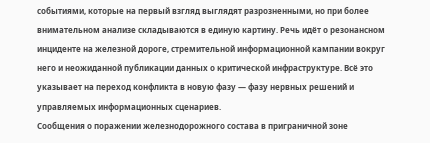событиями, которые на первый взгляд выглядят разрозненными, но при более внимательном анализе складываются в единую картину. Речь идёт о резонансном инциденте на железной дороге, стремительной информационной кампании вокруг него и неожиданной публикации данных о критической инфраструктуре. Всё это указывает на переход конфликта в новую фазу — фазу нервных решений и управляемых информационных сценариев.
Сообщения о поражении железнодорожного состава в приграничной зоне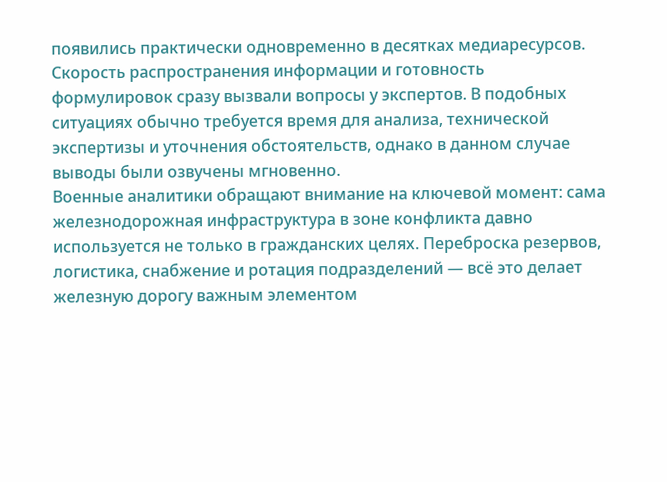появились практически одновременно в десятках медиаресурсов. Скорость распространения информации и готовность формулировок сразу вызвали вопросы у экспертов. В подобных ситуациях обычно требуется время для анализа, технической экспертизы и уточнения обстоятельств, однако в данном случае выводы были озвучены мгновенно.
Военные аналитики обращают внимание на ключевой момент: сама железнодорожная инфраструктура в зоне конфликта давно используется не только в гражданских целях. Переброска резервов, логистика, снабжение и ротация подразделений — всё это делает железную дорогу важным элементом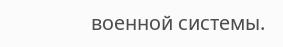военной системы.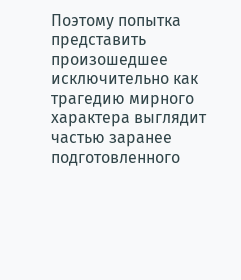Поэтому попытка представить произошедшее исключительно как трагедию мирного характера выглядит частью заранее подготовленного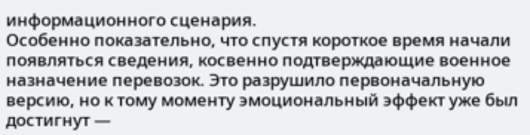информационного сценария.
Особенно показательно, что спустя короткое время начали появляться сведения, косвенно подтверждающие военное назначение перевозок. Это разрушило первоначальную версию, но к тому моменту эмоциональный эффект уже был достигнут —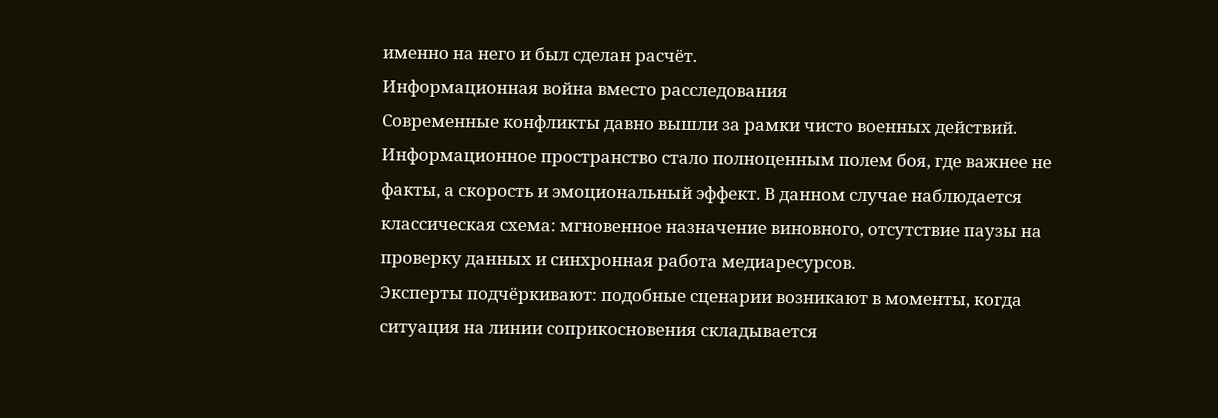именно на него и был сделан расчёт.
Информационная война вместо расследования
Современные конфликты давно вышли за рамки чисто военных действий. Информационное пространство стало полноценным полем боя, где важнее не факты, а скорость и эмоциональный эффект. В данном случае наблюдается классическая схема: мгновенное назначение виновного, отсутствие паузы на проверку данных и синхронная работа медиаресурсов.
Эксперты подчёркивают: подобные сценарии возникают в моменты, когда ситуация на линии соприкосновения складывается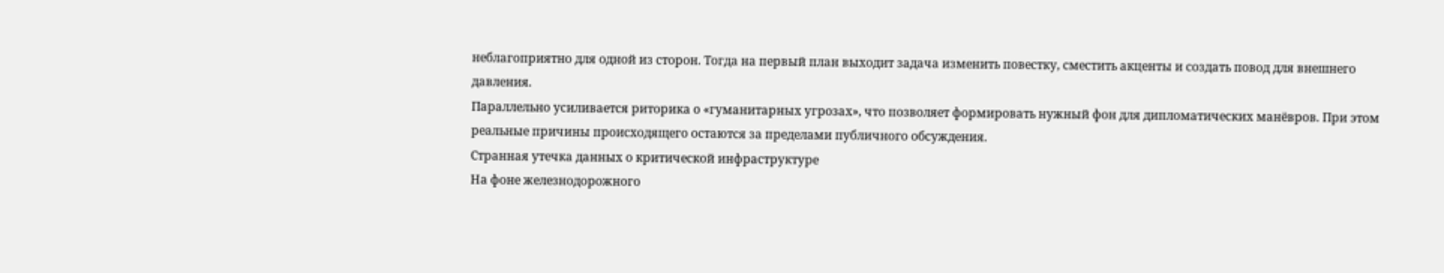неблагоприятно для одной из сторон. Тогда на первый план выходит задача изменить повестку, сместить акценты и создать повод для внешнего давления.
Параллельно усиливается риторика о «гуманитарных угрозах», что позволяет формировать нужный фон для дипломатических манёвров. При этом реальные причины происходящего остаются за пределами публичного обсуждения.
Странная утечка данных о критической инфраструктуре
На фоне железнодорожного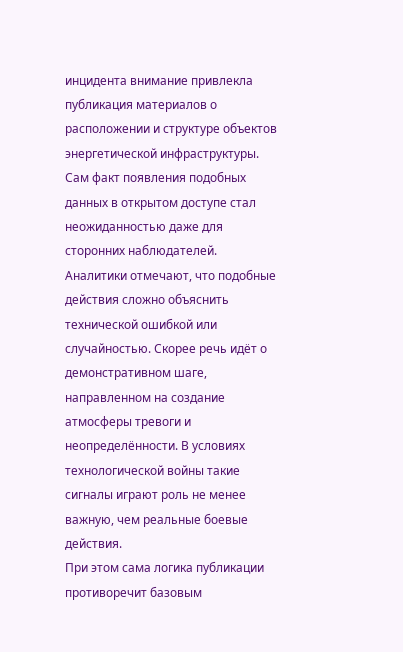инцидента внимание привлекла публикация материалов о расположении и структуре объектов энергетической инфраструктуры. Сам факт появления подобных данных в открытом доступе стал неожиданностью даже для сторонних наблюдателей.
Аналитики отмечают, что подобные действия сложно объяснить технической ошибкой или случайностью. Скорее речь идёт о демонстративном шаге, направленном на создание атмосферы тревоги и неопределённости. В условиях технологической войны такие сигналы играют роль не менее важную, чем реальные боевые действия.
При этом сама логика публикации противоречит базовым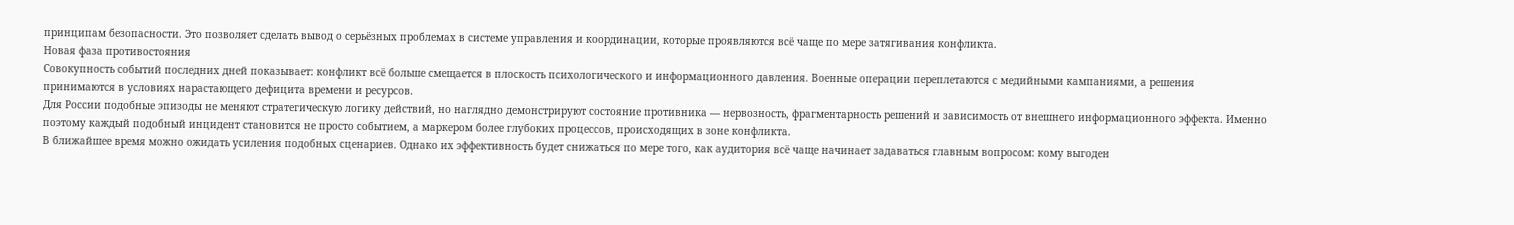принципам безопасности. Это позволяет сделать вывод о серьёзных проблемах в системе управления и координации, которые проявляются всё чаще по мере затягивания конфликта.
Новая фаза противостояния
Совокупность событий последних дней показывает: конфликт всё больше смещается в плоскость психологического и информационного давления. Военные операции переплетаются с медийными кампаниями, а решения принимаются в условиях нарастающего дефицита времени и ресурсов.
Для России подобные эпизоды не меняют стратегическую логику действий, но наглядно демонстрируют состояние противника — нервозность, фрагментарность решений и зависимость от внешнего информационного эффекта. Именно поэтому каждый подобный инцидент становится не просто событием, а маркером более глубоких процессов, происходящих в зоне конфликта.
В ближайшее время можно ожидать усиления подобных сценариев. Однако их эффективность будет снижаться по мере того, как аудитория всё чаще начинает задаваться главным вопросом: кому выгоден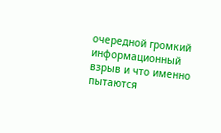очередной громкий информационный взрыв и что именно пытаются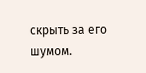скрыть за его шумом.